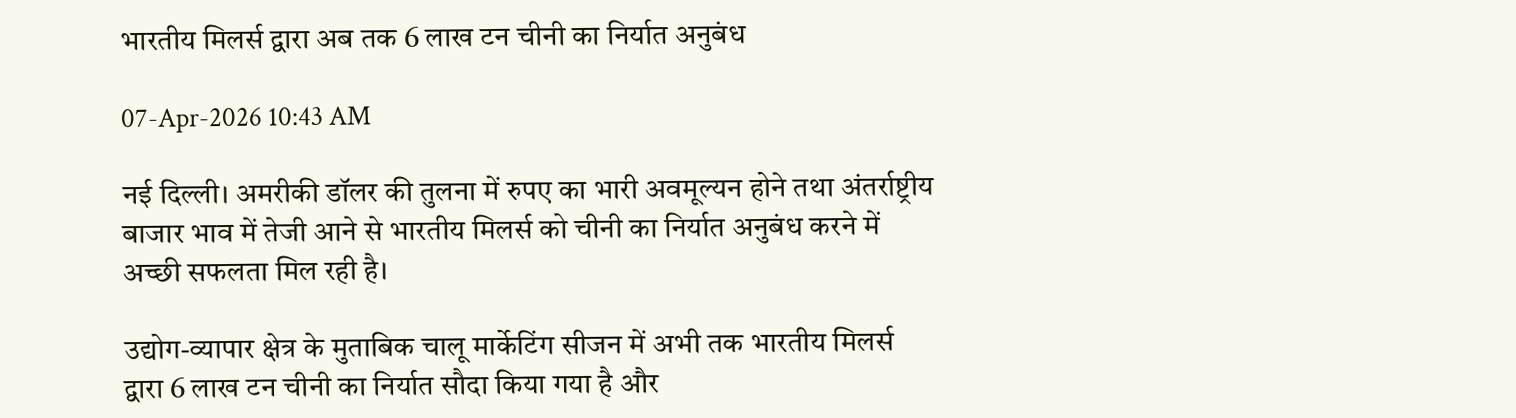भारतीय मिलर्स द्वारा अब तक 6 लाख टन चीनी का निर्यात अनुबंध

07-Apr-2026 10:43 AM

नई दिल्ली। अमरीकी डॉलर की तुलना में रुपए का भारी अवमूल्यन होने तथा अंतर्राष्ट्रीय बाजार भाव में तेजी आने से भारतीय मिलर्स को चीनी का निर्यात अनुबंध करने में अच्छी सफलता मिल रही है।

उद्योग-व्यापार क्षेत्र के मुताबिक चालू मार्केटिंग सीजन में अभी तक भारतीय मिलर्स द्वारा 6 लाख टन चीनी का निर्यात सौदा किया गया है और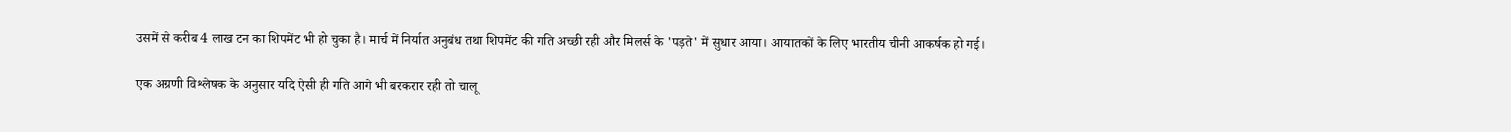उसमें से करीब 4 लाख टन का शिपमेंट भी हो चुका है। मार्च में निर्यात अनुबंध तथा शिपमेंट की गति अच्छी रही और मिलर्स के 'पड़ते' में सुधार आया। आयातकों के लिए भारतीय चीनी आकर्षक हो गई।

एक अग्रणी विश्लेषक के अनुसार यदि ऐसी ही गति आगे भी बरकरार रही तो चालू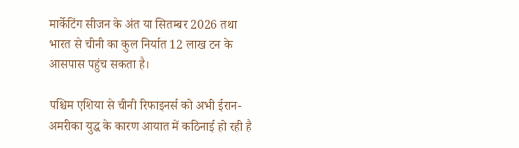मार्केटिंग सीजन के अंत या सितम्बर 2026 तथा भारत से चीनी का कुल निर्यात 12 लाख टन के आसपास पहुंच सकता है।

पश्चिम एशिया से चीनी रिफाइनर्स को अभी ईरान-अमरीका युद्ध के कारण आयात में कठिनाई हो रही है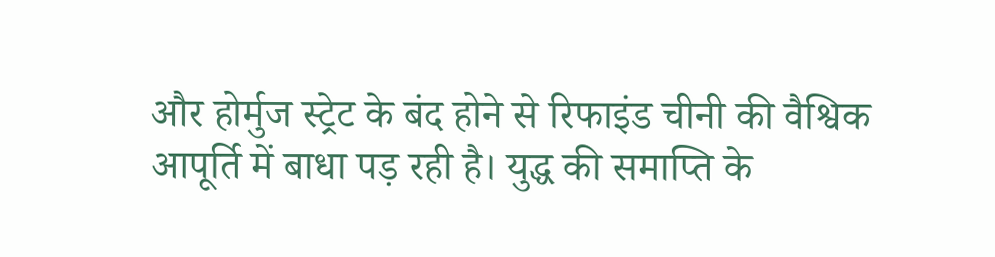और होर्मुज स्ट्रेट के बंद होने से रिफाइंड चीनी की वैश्विक आपूर्ति में बाधा पड़ रही है। युद्ध की समाप्ति के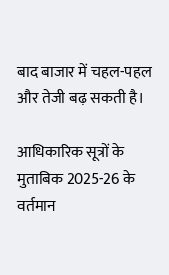बाद बाजार में चहल-पहल और तेजी बढ़ सकती है।

आधिकारिक सूत्रों के मुताबिक 2025-26 के वर्तमान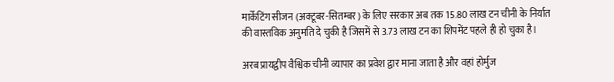मार्केटिंग सीजन (अक्टूबर-सितम्बर) के लिए सरकार अब तक 15.80 लाख टन चीनी के निर्यात की वास्तविक अनुमति दे चुकी है जिसमें से 3.73 लाख टन का शिपमेंट पहले ही हो चुका है।

अरब प्रायद्वीप वैश्विक चीनी व्यापार का प्रवेश द्वार माना जाता है और वहां होर्मुज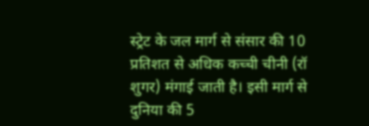स्ट्रेट के जल मार्ग से संसार की 10 प्रतिशत से अधिक कच्ची चीनी (रॉ शुगर) मंगाई जाती है। इसी मार्ग से दुनिया की 5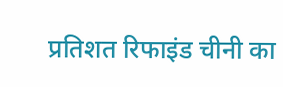प्रतिशत रिफाइंड चीनी का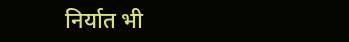निर्यात भी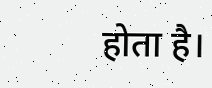होता है।